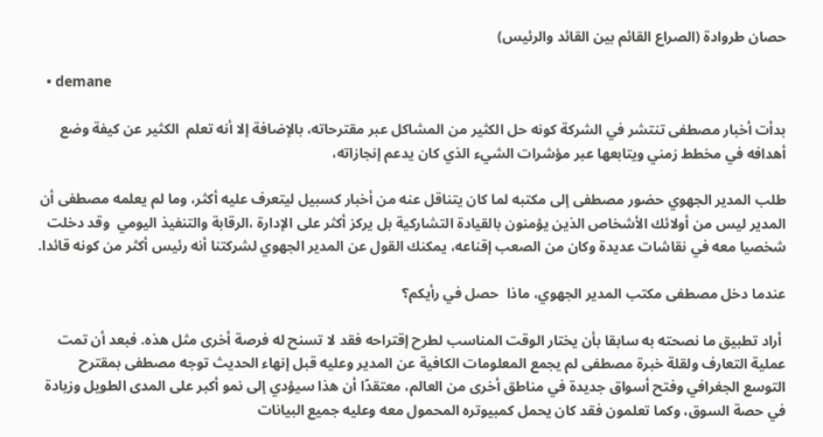حصان طروادة (الصراع القائم بين القائد والرئيس)

  • demane

بدأت أخبار مصطفى تنتشر في الشركة كونه حل الكثير من المشاكل عبر مقترحاته، بالإضافة إلا أنه تعلم  الكثير عن كيفة وضع أهدافه في مخطط زمني ويتابعها عبر مؤشرات الشيء الذي كان يدعم إنجازاته،

طلب المدير الجهوي حضور مصطفى إلى مكتبه لما كان يتناقل عنه من أخبار كسبيل ليتعرف عليه أكثر، وما لم يعلمه مصطفى أن المدير ليس من أولائك الأشخاص الذين يؤمنون بالقيادة التشاركية بل يركز أكثر على الإدارة ،الرقابة والتنفيذ اليومي  وقد دخلت شخصيا معه في نقاشات عديدة وكان من الصعب إقناعه، يمكنك القول عن المدير الجهوي لشركتنا أنه رئيس أكثر من كونه قائدا.

عندما دخل مصطفى مكتب المدير الجهوي، ماذا  حصل في رأيكم؟

 أراد تطبيق ما نصحته به سابقا بأن يختار الوقت المناسب لطرح إقتراحه فقد لا تسنح له فرصة أخرى مثل هذه. فبعد أن تمت عملية التعارف ولقلة خبرة مصطفى لم يجمع المعلومات الكافية عن المدير وعليه قبل إنهاء الحديث توجه مصطفى بمقترح التوسع الجغرافي وفتح أسواق جديدة في مناطق أخرى من العالم، معتقدًا أن هذا سيؤدي إلى نمو أكبر على المدى الطويل وزيادة في حصة السوق، وكما تعلمون فقد كان يحمل كمبيوتره المحمول معه وعليه جميع البيانات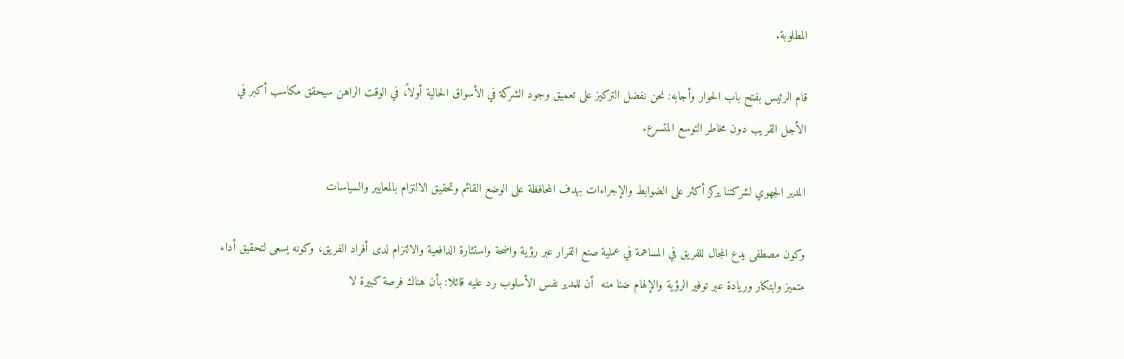المطلوبة.

قام الرئيس بفتح باب الحوار وأجابه: نحن نفضل التركيز على تعميق وجود الشركة في الأسواق الحالية أولاً، في الوقت الراهن سيحقق مكاسب أكبر في الأجل القريب دون مخاطر التوسع المتسرع.

المدير الجهوي لشركتنا يركز أكثر على الضوابط والإجراءات بهدف المحافظة على الوضع القائم وتحقيق الالتزام بالمعايير والسياسات

وكون مصطفى يدع المجال للفريق في المساهمة في عملية صنع القرار عبر رؤية واضحة واستثارة الدافعية والالتزام لدى أفراد الفريق، وكونه يسعى لتحقيق أداء متميز وابتكار وريادة عبر توفير الرؤية والإلهام ضنا منه  أن للمدير نفس الأسلوب رد عليه قائلا: بأن هناك فرصة كبيرة لا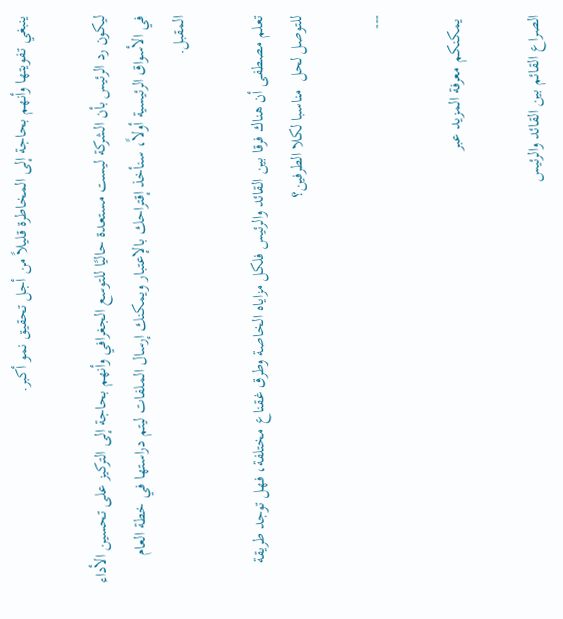ينبغي تفويتها وأنهم بحاجة إلى المخاطرة قليلاً من أجل تحقيق نمو أكبر.

ليكون رد الرئيس بأن الشركة ليست مستعدة حاليًا للتوسع الجغرافي وأنهم بحاجة إلى التركيز على تحسين الأداء في الأسواق الرئيسية أولاً، سنأخذ إقتراحك بالإعتبار ويمكنك إرسال الملفات ليتم دراستها في خطة العام المقبل.

تعلم مصطفى أن هناك فرقا بين القائد والرئيس فلكل مزاياه الخاصة وطرق غقناع مختلفة، فهل توجد طريقة للتوصل لحل  مناسبا لكلا الطرفين؟

---

 يمكنكم معرفة المزيد عبر

الصراع القائم بين القائد والرئيس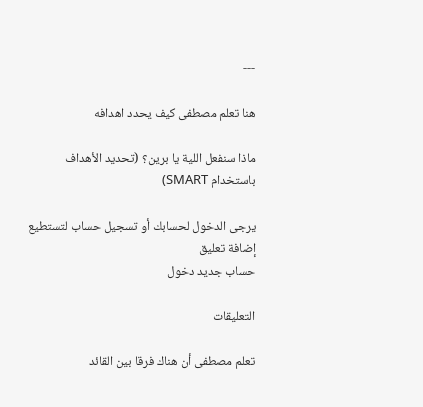---

هنا تعلم مصطفى كيف يحدد اهدافه

ماذا سنفعل اللية يا برين؟ (تحديد الأهداف باستخدام SMART)

يرجى الدخول لحسابك أو تسجيل حساب لتستطيع إضافة تعليق
حساب جديد دخول

التعليقات

تعلم مصطفى أن هناك فرقا بين القائد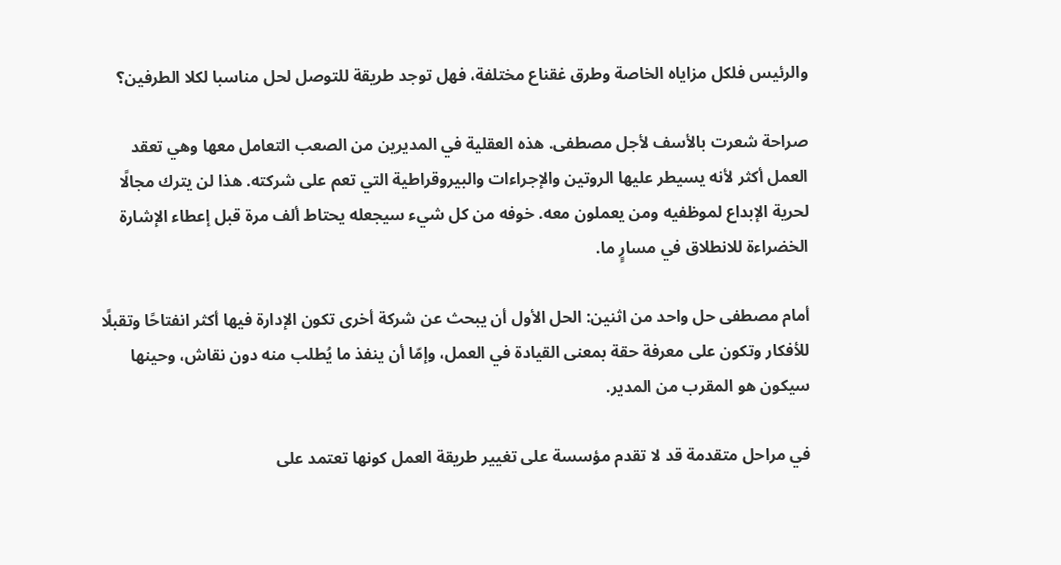والرئيس فلكل مزاياه الخاصة وطرق غقناع مختلفة، فهل توجد طريقة للتوصل لحل مناسبا لكلا الطرفين؟

صراحة شعرت بالأسف لأجل مصطفى. هذه العقلية في المديرين من الصعب التعامل معها وهي تعقد العمل أكثر لأنه يسيطر عليها الروتين والإجراءات والبيروقراطية التي تعم على شركته. هذا لن يترك مجالًا لحرية الإبداع لموظفيه ومن يعملون معه. خوفه من كل شيء سيجعله يحتاط ألف مرة قبل إعطاء الإشارة الخضراءة للانطلاق في مسارٍِ ما.

أمام مصطفى حل واحد من اثنين: الحل الأول أن يبحث عن شركة أخرى تكون الإدارة فيها أكثر انفتاحًا وتقبلًا للأفكار وتكون على معرفة حقة بمعنى القيادة في العمل، وإمّا أن ينفذ ما يُطلب منه دون نقاش، وحينها سيكون هو المقرب من المدير.

في مراحل متقدمة قد لا تقدم مؤسسة على تغيير طريقة العمل كونها تعتمد على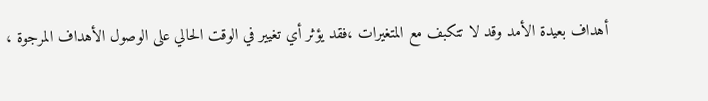أهداف بعيدة الأمد وقد لا تتكبف مع المتغيرات ،فقد يؤثر أي تغيير في الوقت الحالي على الوصول الأهداف المرجوة ،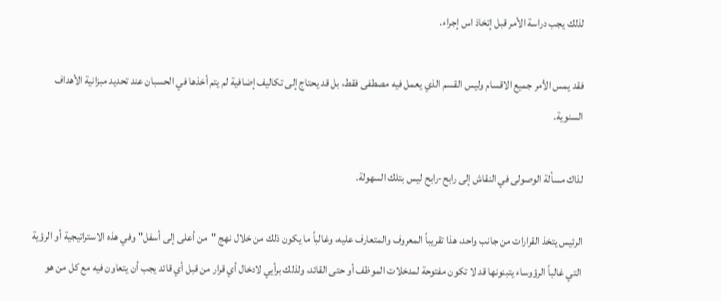لذلك يجب دراسة الأمر قبل إتخاذ اس إجراء.

فقد يمس الأمر جميع الاقسام وليس القسم الذي يعمل فيه مصطفى فقط، بل قد يحتاج إلى تكاليف إضافية لم يتم أخذها في الحسبان عند تحديد مبزانية الأهداف السنوية.

لذاك مسألة الوصولى في النقاش إلى رابح-رابح ليس بتلك السهولة.

الرئيس يتخذ القرارات من جانب واحد، هذا تقريباً المعروف والمتعارف عليه، وغالباً ما يكون ذلك من خلال نهج "من أعلى إلى أسفل" وفي هذه الاستراتيجية أو الرؤية التي غالباً الرؤوساء يتبنونها قد لا تكون مفتوحة لمدخلات الموظف أو حتى القائد، ولذلك برأيي لادخال أي قرار من قبل أي قائد يجب أن يتعاون فيه مع كل من هو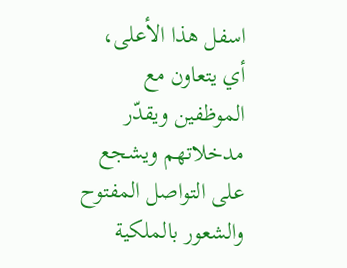اسفل هذا الأعلى، أي يتعاون مع الموظفين ويقدّر مدخلاتهم ويشجع على التواصل المفتوح والشعور بالملكية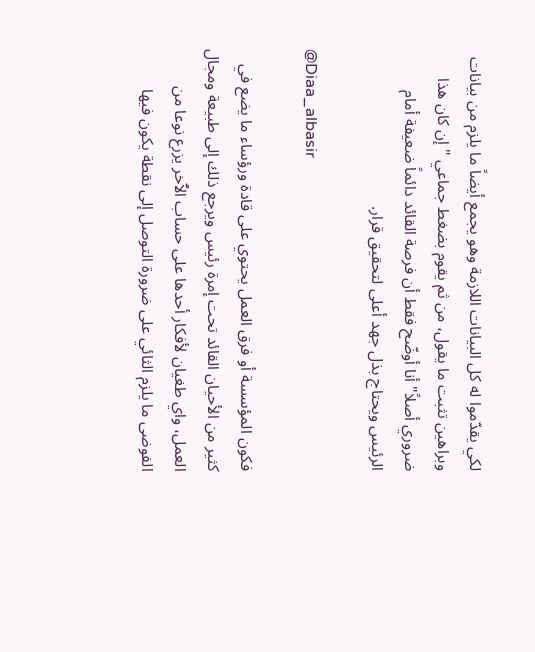لكي يقدّموا له كل البيانات اللازمة وهو يجمع أيضاً ما يلزم من بيانات وبراهين تثبت ما يقول، من ثم يقوم بضغط جماعي "إن كان هذا ضروري أصلاً" أنا أوضّح فقط أن فرصة القائد دائماً ضعيفة أمام الرئيس ويحتاج بذل جهد أعلى لتحقيق قرار.

@Diaa_albasir

فكون المؤسسة أو فرق العمل يحتوي على قادة ورؤساء ما يضع في كثير من الأحيان القائد تحت إمرة رئيس ويرجع ذلك إلى طبيعة ومجال العمل، واي طغيان لأفكار أحدها على حساب الٱخر يزرع نوعا من الفوضى ما يلزم الثائي على ضرورة التوصل إلى نقطة يكون فيها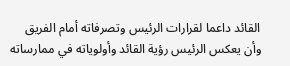القائد داعما لقرارات الرئيس وتصرفاته أمام الفريق وأن يعكس الرئيس رؤية القائد وأولوياته في ممارساته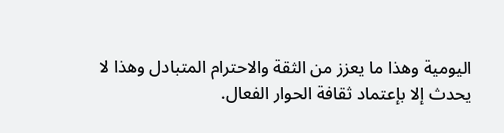اليومية وهذا ما يعزز من الثقة والاحترام المتبادل وهذا لا يحدث إلا بإعتماد ثقافة الحوار الفعال.